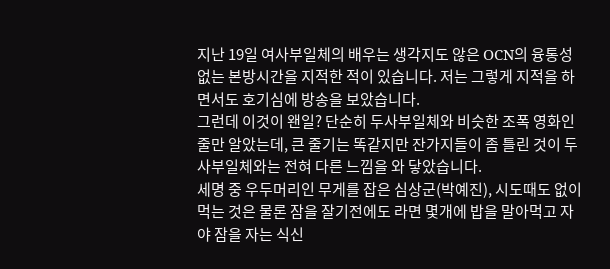지난 19일 여사부일체의 배우는 생각지도 않은 OCN의 융통성 없는 본방시간을 지적한 적이 있습니다. 저는 그렇게 지적을 하면서도 호기심에 방송을 보았습니다.
그런데 이것이 왠일? 단순히 두사부일체와 비슷한 조폭 영화인 줄만 알았는데, 큰 줄기는 똑같지만 잔가지들이 좀 틀린 것이 두사부일체와는 전혀 다른 느낌을 와 닿았습니다.
세명 중 우두머리인 무게를 잡은 심상군(박예진), 시도때도 없이 먹는 것은 물론 잠을 잘기전에도 라면 몇개에 밥을 말아먹고 자야 잠을 자는 식신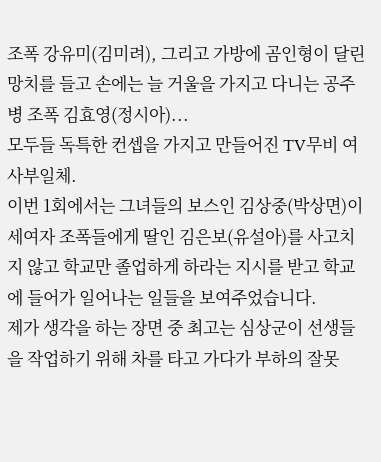조폭 강유미(김미려), 그리고 가방에 곰인형이 달린 망치를 들고 손에는 늘 거울을 가지고 다니는 공주병 조폭 김효영(정시아)...
모두들 독특한 컨셉을 가지고 만들어진 TV무비 여사부일체.
이번 1회에서는 그녀들의 보스인 김상중(박상면)이 세여자 조폭들에게 딸인 김은보(유설아)를 사고치지 않고 학교만 졸업하게 하라는 지시를 받고 학교에 들어가 일어나는 일들을 보여주었습니다.
제가 생각을 하는 장면 중 최고는 심상군이 선생들을 작업하기 위해 차를 타고 가다가 부하의 잘못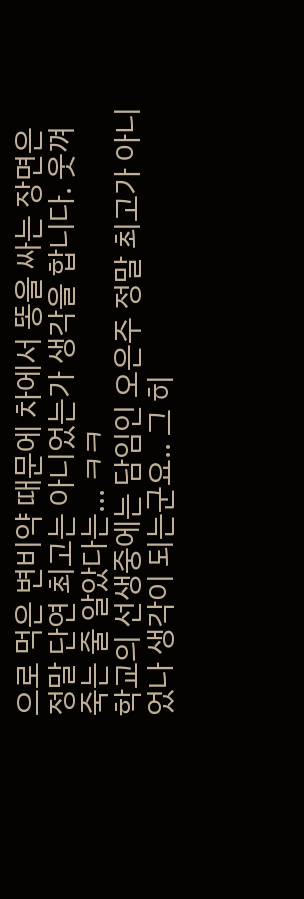으로 먹은 변비약 때문에 차에서 똥을 싸는 장면은 정말 단연 최고는 아니었는가 생각을 합니다. 웃껴 죽는 줄 알았다는... ㅋㅋ
학교의 선생중에는 담임인 오은주 정말 최고가 아니었나 생각이 되는군요.. 그 히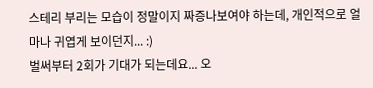스테리 부리는 모습이 정말이지 짜증나보여야 하는데, 개인적으로 얼마나 귀엽게 보이던지... :)
벌써부터 2회가 기대가 되는데요... 오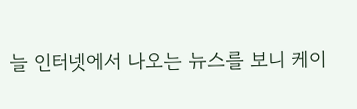늘 인터넷에서 나오는 뉴스를 보니 케이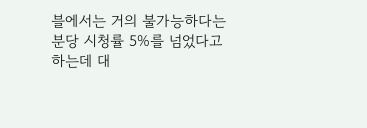블에서는 거의 불가능하다는 분당 시청률 5%를 넘었다고 하는데 대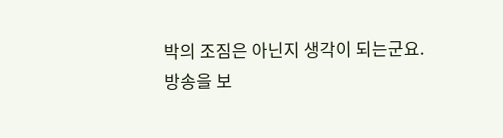박의 조짐은 아닌지 생각이 되는군요.
방송을 보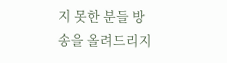지 못한 분들 방송을 올려드리지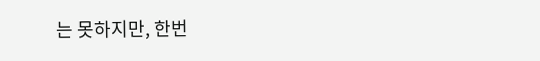는 못하지만, 한번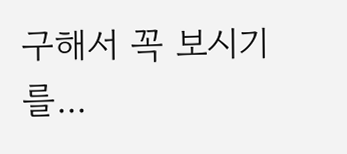구해서 꼭 보시기를...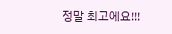정말 최고에요!!!